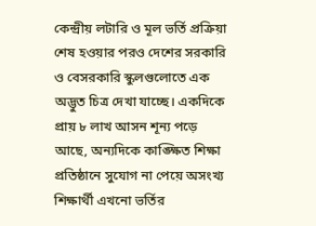কেন্দ্রীয় লটারি ও মূল ভর্তি প্রক্রিয়া শেষ হওয়ার পরও দেশের সরকারি ও বেসরকারি স্কুলগুলোতে এক অদ্ভুত চিত্র দেখা যাচ্ছে। একদিকে প্রায় ৮ লাখ আসন শূন্য পড়ে আছে, অন্যদিকে কাঙ্ক্ষিত শিক্ষা প্রতিষ্ঠানে সুযোগ না পেয়ে অসংখ্য শিক্ষার্থী এখনো ভর্তির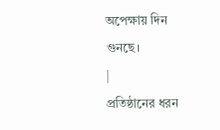অপেক্ষায় দিন গুনছে।
|
প্রতিষ্ঠানের ধরন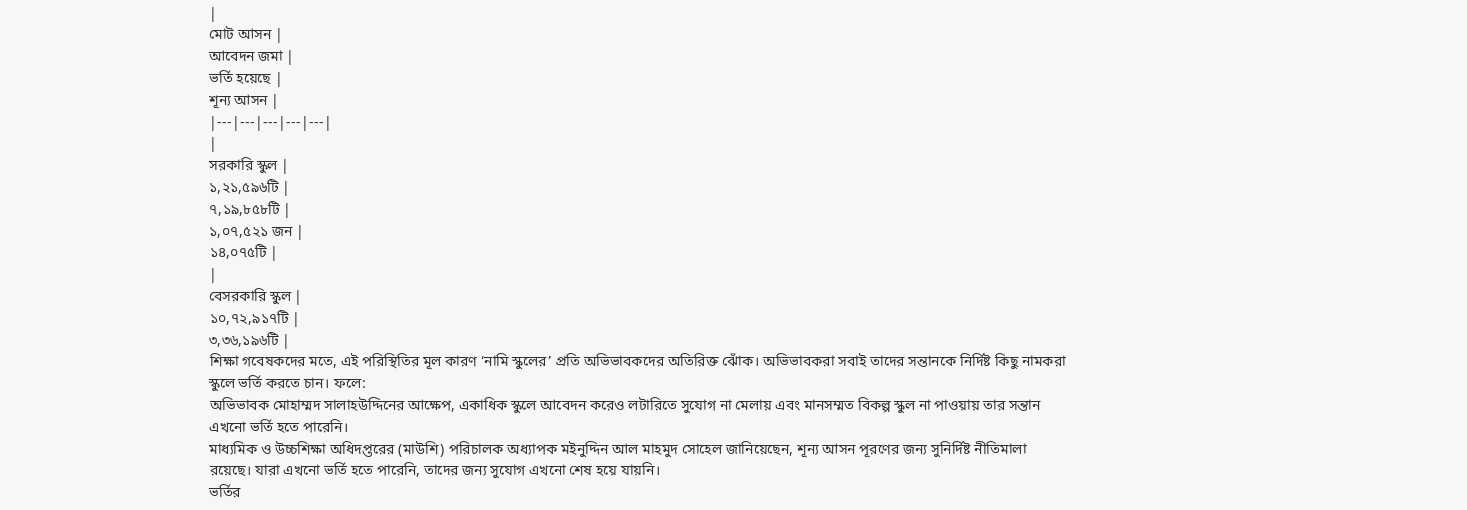|
মোট আসন |
আবেদন জমা |
ভর্তি হয়েছে |
শূন্য আসন |
|---|---|---|---|---|
|
সরকারি স্কুল |
১,২১,৫৯৬টি |
৭,১৯,৮৫৮টি |
১,০৭,৫২১ জন |
১৪,০৭৫টি |
|
বেসরকারি স্কুল |
১০,৭২,৯১৭টি |
৩,৩৬,১৯৬টি |
শিক্ষা গবেষকদের মতে, এই পরিস্থিতির মূল কারণ ‘নামি স্কুলের’ প্রতি অভিভাবকদের অতিরিক্ত ঝোঁক। অভিভাবকরা সবাই তাদের সন্তানকে নির্দিষ্ট কিছু নামকরা স্কুলে ভর্তি করতে চান। ফলে:
অভিভাবক মোহাম্মদ সালাহউদ্দিনের আক্ষেপ, একাধিক স্কুলে আবেদন করেও লটারিতে সুযোগ না মেলায় এবং মানসম্মত বিকল্প স্কুল না পাওয়ায় তার সন্তান এখনো ভর্তি হতে পারেনি।
মাধ্যমিক ও উচ্চশিক্ষা অধিদপ্তরের (মাউশি) পরিচালক অধ্যাপক মইনুদ্দিন আল মাহমুদ সোহেল জানিয়েছেন, শূন্য আসন পূরণের জন্য সুনির্দিষ্ট নীতিমালা রয়েছে। যারা এখনো ভর্তি হতে পারেনি, তাদের জন্য সুযোগ এখনো শেষ হয়ে যায়নি।
ভর্তির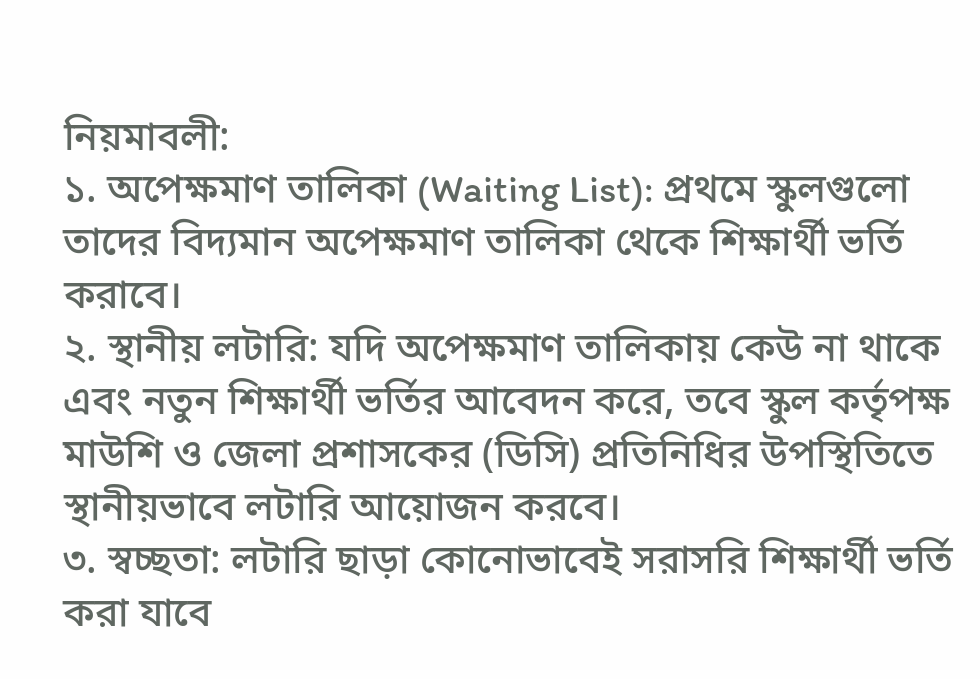নিয়মাবলী:
১. অপেক্ষমাণ তালিকা (Waiting List): প্রথমে স্কুলগুলো তাদের বিদ্যমান অপেক্ষমাণ তালিকা থেকে শিক্ষার্থী ভর্তি করাবে।
২. স্থানীয় লটারি: যদি অপেক্ষমাণ তালিকায় কেউ না থাকে এবং নতুন শিক্ষার্থী ভর্তির আবেদন করে, তবে স্কুল কর্তৃপক্ষ মাউশি ও জেলা প্রশাসকের (ডিসি) প্রতিনিধির উপস্থিতিতে স্থানীয়ভাবে লটারি আয়োজন করবে।
৩. স্বচ্ছতা: লটারি ছাড়া কোনোভাবেই সরাসরি শিক্ষার্থী ভর্তি করা যাবে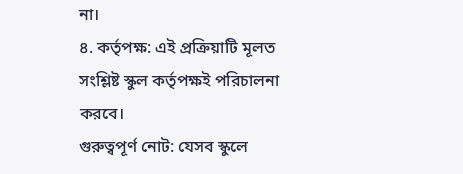না।
৪. কর্তৃপক্ষ: এই প্রক্রিয়াটি মূলত সংশ্লিষ্ট স্কুল কর্তৃপক্ষই পরিচালনা করবে।
গুরুত্বপূর্ণ নোট: যেসব স্কুলে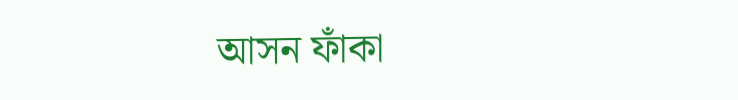আসন ফাঁকা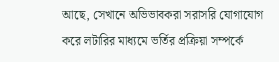আছে, সেখানে অভিভাবকরা সরাসরি যোগাযোগ করে লটারির মাধ্যমে ভর্তির প্রক্রিয়া সম্পর্কে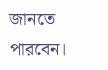জানতে পারবেন।